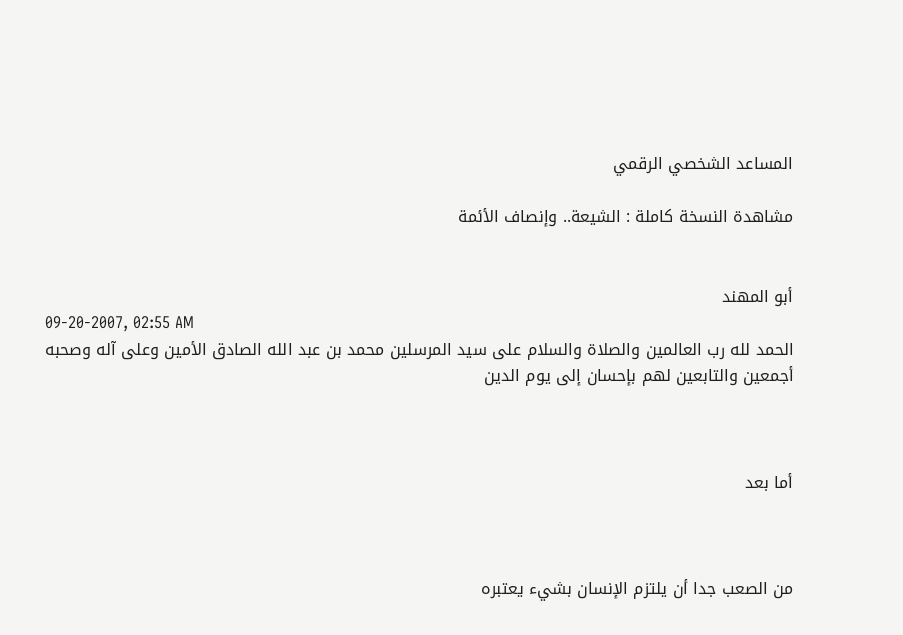المساعد الشخصي الرقمي

مشاهدة النسخة كاملة : الشيعة.. وإنصاف الأئمة


أبو المهند
09-20-2007, 02:55 AM
الحمد لله رب العالمين والصلاة والسلام على سيد المرسلين محمد بن عبد الله الصادق الأمين وعلى آله وصحبه أجمعين والتابعين لهم بإحسان إلى يوم الدين



أما بعد



من الصعب جدا أن يلتزم الإنسان بشيء يعتبره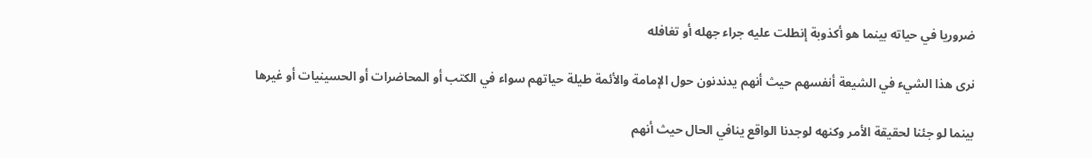ضروريا في حياته بينما هو أكذوبة إنطلت عليه جراء جهله أو تغافله

نرى هذا الشيء في الشيعة أنفسهم حيث أنهم يدندنون حول الإمامة والأئمة طيلة حياتهم سواء في الكتب أو المحاضرات أو الحسينيات أو غيرها

بينما لو جئنا لحقيقة الأمر وكنهه لوجدنا الواقع ينافي الحال حيث أنهم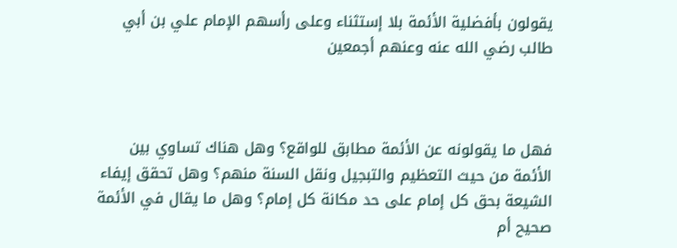يقولون بأفضلية الأئمة بلا إستثناء وعلى رأسهم الإمام علي بن أبي طالب رضي الله عنه وعنهم أجمعين



فهل ما يقولونه عن الأئمة مطابق للواقع؟ وهل هناك تساوي بين الأئمة من حيث التعظيم والتبجيل ونقل السنة منهم؟ وهل تحقق إيفاء الشيعة بحق كل إمام على حد مكانة كل إمام؟ وهل ما يقال في الأئمة صحيح أم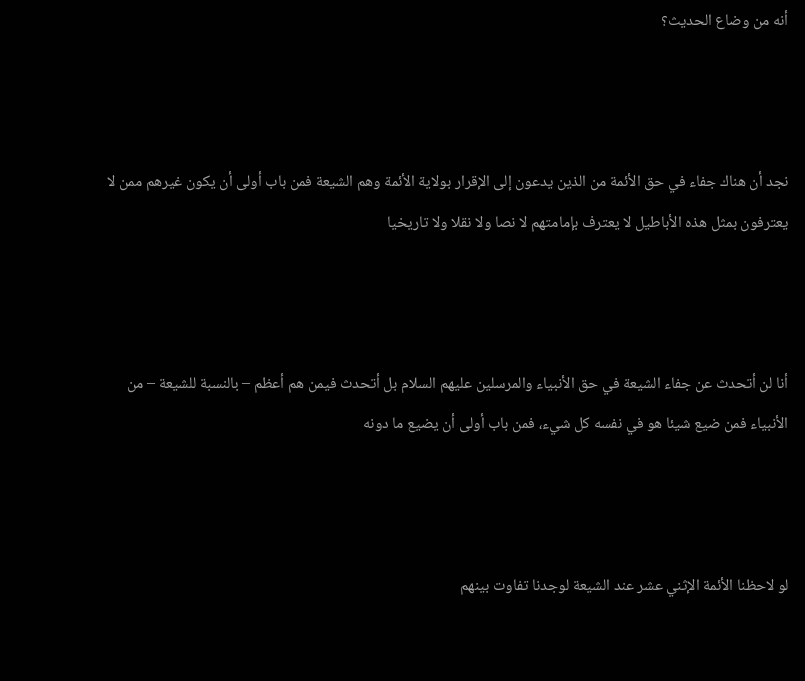أنه من وضاع الحديث؟



نجد أن هناك جفاء في حق الأئمة من الذين يدعون إلى الإقرار بولاية الأئمة وهم الشيعة فمن باب أولى أن يكون غيرهم ممن لا يعترفون بمثل هذه الأباطيل لا يعترف بإمامتهم لا نصا ولا نقلا ولا تاريخيا



أنا لن أتحدث عن جفاء الشيعة في حق الأنبياء والمرسلين عليهم السلام بل أتحدث فيمن هم أعظم – بالنسبة للشيعة – من الأنبياء فمن ضيع شيئا هو في نفسه كل شيء، فمن باب أولى أن يضيع ما دونه



لو لاحظنا الأئمة الإثني عشر عند الشيعة لوجدنا تفاوت بينهم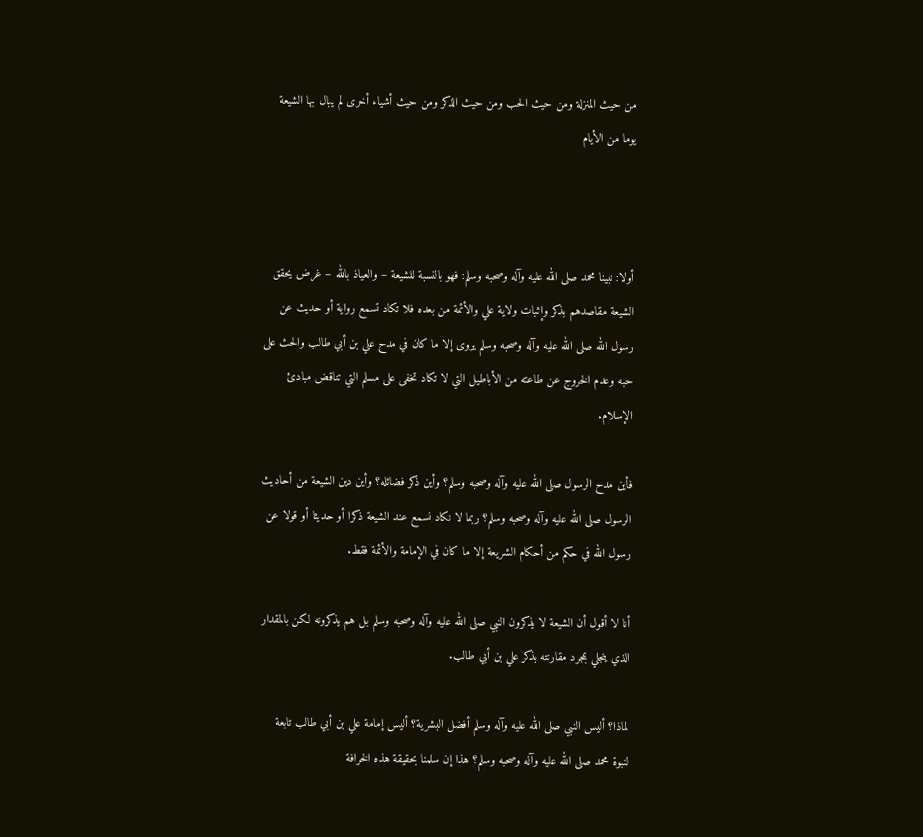من حيث المنزلة ومن حيث الحب ومن حيث الذكر ومن حيث أشياء أخرى لم يبال بها الشيعة يوما من الأيام



أولا: نبينا محمد صلى الله عليه وآله وصحبه وسلم: فهو بالنسبة للشيعة – والعياذ بالله – غرض يحقق الشيعة مقاصدهم بذكر وإثبات ولاية علي والأئمة من بعده فلا تكاد تسمع رواية أو حديث عن رسول الله صلى الله عليه وآله وصحبه وسلم يروى إلا ما كان في مدح علي بن أبي طالب والحث على حبه وعدم الخروج عن طاعته من الأباطيل التي لا تكاد تخفى على مسلم التي تناقض مبادئ الإسلام.

فأين مدح الرسول صلى الله عليه وآله وصحبه وسلم؟ وأين ذكر فضائله؟ وأين دين الشيعة من أحاديث الرسول صلى الله عليه وآله وصحبه وسلم؟ ربما لا نكاد نسمع عند الشيعة ذكرا أو حديثا أو قولا عن رسول الله في حكم من أحكام الشريعة إلا ما كان في الإمامة والأئمة فقط.

أنا لا أقول أن الشيعة لا يذكرون النبي صلى الله عليه وآله وصحبه وسلم بل هم يذكرونه لكن بالمقدار الذي ينجلي بمجرد مقارنته بذكر علي بن أبي طالب.

لماذا؟ أليس النبي صلى الله عليه وآله وسلم أفضل البشرية؟ أليس إمامة علي بن أبي طالب تابعة لنبوة محمد صلى الله عليه وآله وصحبه وسلم؟ هذا إن سلمنا بحقيقة هذه الخرافة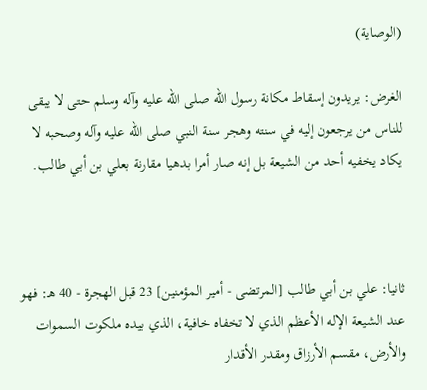(الوصاية)

الغرض: يريدون إسقاط مكانة رسول الله صلى الله عليه وآله وسلم حتى لا يبقى للناس من يرجعون إليه في سنته وهجر سنة النبي صلى الله عليه وآله وصحبه لا يكاد يخفيه أحد من الشيعة بل إنه صار أمرا بدهيا مقارنة بعلي بن أبي طالب.



ثانيا: علي بن أبي طالب [المرتضى - أمير المؤمنين] 23 قبل الهجرة - 40 هـ: فهو عند الشيعة الإله الأعظم الذي لا تخفاه خافية، الذي بيده ملكوت السموات والأرض، مقسم الأرزاق ومقدر الأقدار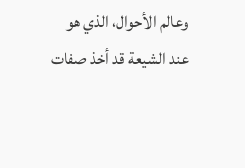وعالم الأحوال، الذي هو عند الشيعة قد أخذ صفات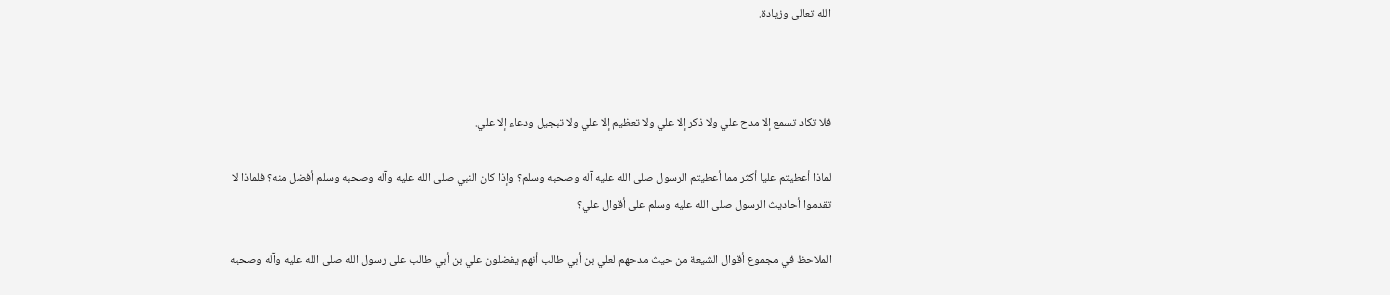الله تعالى وزيادة.



فلا تكاد تسمع إلا مدح علي ولا ذكر إلا علي ولا تعظيم إلا علي ولا تبجيل ودعاء إلا علي.

لماذا أعطيتم عليا أكثر مما أعطيتم الرسول صلى الله عليه آله وصحبه وسلم؟ وإذا كان النبي صلى الله عليه وآله وصحبه وسلم أفضل منه؟ فلماذا لا تقدموا أحاديث الرسول صلى الله عليه وسلم على أقوال علي؟

الملاحظ في مجموع أقوال الشيعة من حيث مدحهم لعلي بن أبي طالب أنهم يفضلون علي بن أبي طالب على رسول الله صلى الله عليه وآله وصحبه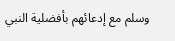وسلم مع إدعائهم بأفضلية النبي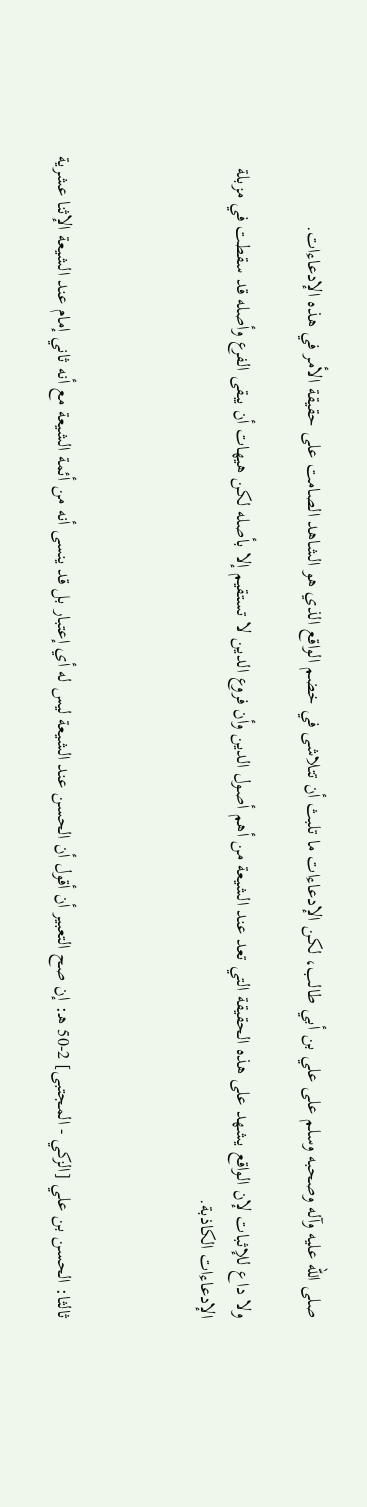صلى الله عليه وآله وصحبه وسلم على علي بن أبي طالب، لكن الإدعاءات ما تلبث أن تتلاشى في خضم الواقع الذي هو الشاهد الصامت على حقيقة الأمر في هذه الإدعاءات.

ولا داع للإثبات لإن الواقع يشهد على هذه الحقيقة التي تعد عند الشيعة من أهم أصول الدين وأن فروع الدين لا تستقيم إلا بأصله لكن هيهات أن يبقى الفرع وأصله قد سقطت في مزبلة الإدعاءات الكاذبة.



ثالثا: الحسن بن علي [الزكي - المجتبى] 2-50 هـ: إن صح التعبير أن أقول أن الحسن عند الشيعة ليس له أي إعتبار بل قد ينسى أنه من أئمة الشيعة مع أنه ثاني إمام عند الشيعة الإثنا عشرية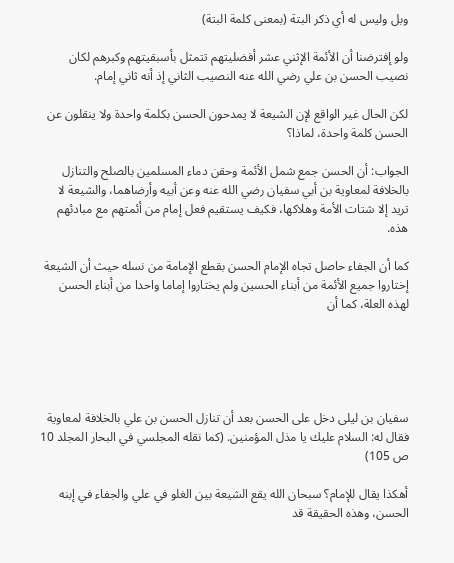وبل وليس له أي ذكر البتة (بمعنى كلمة البتة)

ولو إفترضنا أن الأئمة الإثني عشر أفضليتهم تتمثل بأسبقيتهم وكبرهم لكان نصيب الحسن بن علي رضي الله عنه النصيب الثاني إذ أنه ثاني إمام.

لكن الحال غير الواقع لإن الشيعة لا يمدحون الحسن بكلمة واحدة ولا ينقلون عن الحسن كلمة واحدة، لماذا؟

الجواب: أن الحسن جمع شمل الأئمة وحقن دماء المسلمين بالصلح والتنازل بالخلافة لمعاوية بن أبي سفيان رضي الله عنه وعن أبيه وأرضاهما، والشيعة لا تريد إلا شتات الأمة وهلاكها، فكيف يستقيم فعل إمام من أئمتهم مع مبادئهم هذه.

كما أن الجفاء حاصل تجاه الإمام الحسن بقطع الإمامة من نسله حيث أن الشيعة إختاروا جميع الأئمة من أبناء الحسين ولم يختاروا إماما واحدا من أبناء الحسن لهذه العلة، كما أن





سفيان بن ليلى دخل على الحسن بعد أن تنازل الحسن بن علي بالخلافة لمعاوية فقال له: السلام عليك يا مذل المؤمنين. (كما نقله المجلسي في البحار المجلد 10 ص 105)

أهكذا يقال للإمام؟ سبحان الله يقع الشيعة بين الغلو في علي والجفاء في إبنه الحسن، وهذه الحقيقة قد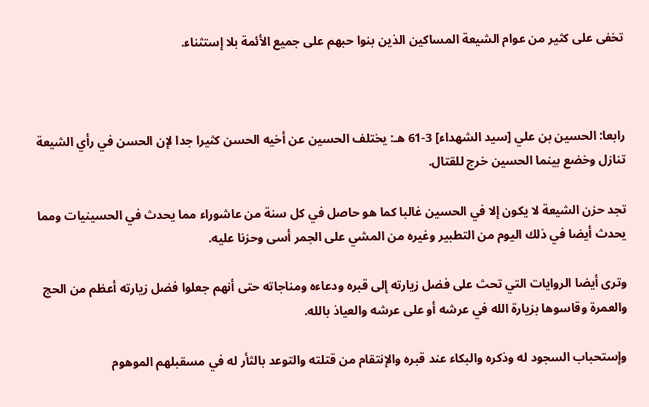تخفى على كثير من عوام الشيعة المساكين الذين بنوا حبهم على جميع الأئمة بلا إستثناء.



رابعا: الحسين بن علي [سيد الشهداء] 3-61 هـ: يختلف الحسين عن أخيه الحسن كثيرا جدا لإن الحسن في رأي الشيعة تنازل وخضع بينما الحسين خرج للقتال.

تجد حزن الشيعة لا يكون إلا في الحسين غالبا كما هو حاصل في كل سنة من عاشوراء مما يحدث في الحسينيات ومما يحدث أيضا في ذلك اليوم من التطبير وغيره من المشي على الجمر أسى وحزنا عليه.

وترى أيضا الروايات التي تحث على فضل زيارته إلى قبره ودعاءه ومناجاته حتى أنهم جعلوا فضل زيارته أعظم من الحج والعمرة وقاسوها بزيارة الله في عرشه أو على عرشه والعياذ بالله.

وإستحباب السجود له وذكره والبكاء عند قبره والإنتقام من قتلته والتوعد بالثأر له في مسقبلهم الموهوم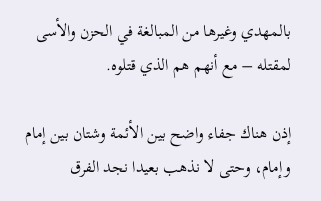بالمهدي وغيرها من المبالغة في الحزن والأسى لمقتله – مع أنهم هم الذي قتلوه.

إذن هناك جفاء واضح بين الأئمة وشتان بين إمام وإمام، وحتى لا نذهب بعيدا نجد الفرق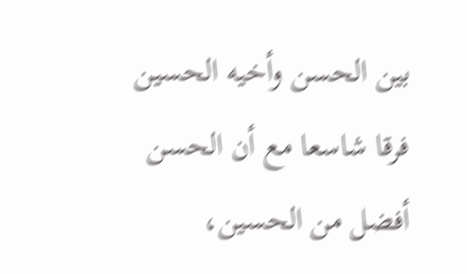بين الحسن وأخيه الحسين فرقا شاسعا مع أن الحسن أفضل من الحسين،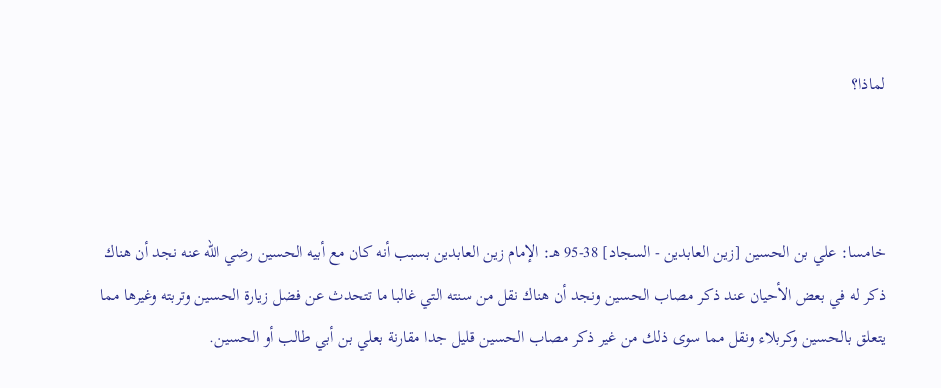لماذا؟



خامسا: علي بن الحسين [زين العابدين - السجاد] 38-95 هـ: الإمام زين العابدين بسبب أنه كان مع أبيه الحسين رضي الله عنه نجد أن هناك ذكر له في بعض الأحيان عند ذكر مصاب الحسين ونجد أن هناك نقل من سنته التي غالبا ما تتحدث عن فضل زيارة الحسين وتربته وغيرها مما يتعلق بالحسين وكربلاء ونقل مما سوى ذلك من غير ذكر مصاب الحسين قليل جدا مقارنة بعلي بن أبي طالب أو الحسين.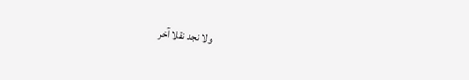ولا نجد نقلا آخر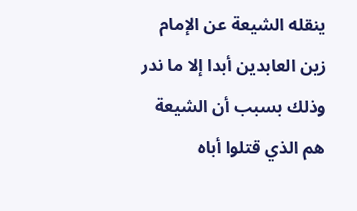ينقله الشيعة عن الإمام زين العابدين أبدا إلا ما ندر وذلك بسبب أن الشيعة هم الذي قتلوا أباه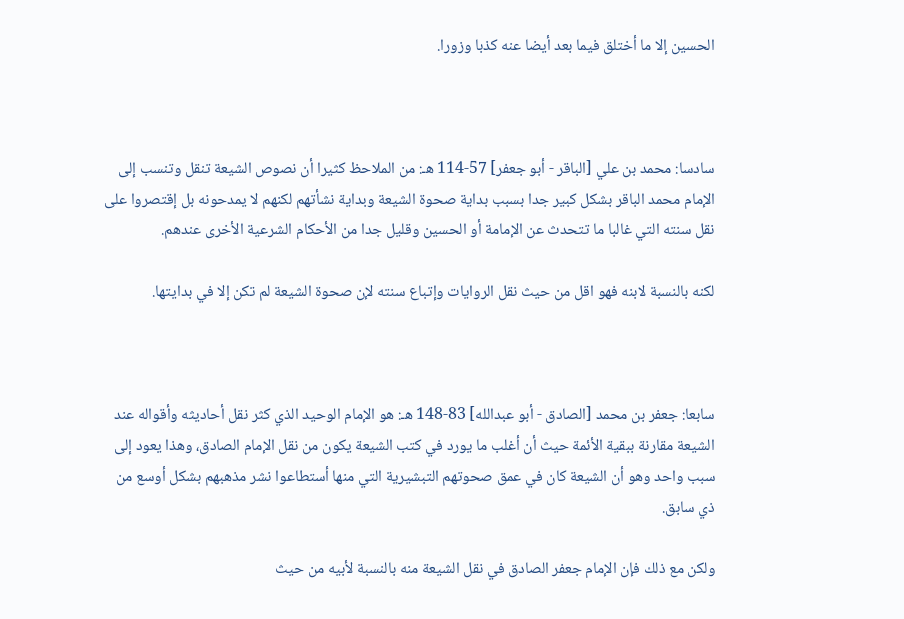الحسين إلا ما أختلق فيما بعد أيضا عنه كذبا وزورا.



سادسا: محمد بن علي [الباقر - أبو جعفر] 57-114 هـ: من الملاحظ كثيرا أن نصوص الشيعة تنقل وتنسب إلى الإمام محمد الباقر بشكل كبير جدا بسبب بداية صحوة الشيعة وبداية نشأتهم لكنهم لا يمدحونه بل إقتصروا على نقل سنته التي غالبا ما تتحدث عن الإمامة أو الحسين وقليل جدا من الأحكام الشرعية الأخرى عندهم.

لكنه بالنسبة لابنه فهو اقل من حيث نقل الروايات وإتباع سنته لإن صحوة الشيعة لم تكن إلا في بدايتها.



سابعا: جعفر بن محمد [الصادق - أبو عبدالله] 83-148 هـ: هو الإمام الوحيد الذي كثر نقل أحاديثه وأقواله عند الشيعة مقارنة ببقية الأئمة حيث أن أغلب ما يورد في كتب الشيعة يكون من نقل الإمام الصادق، وهذا يعود إلى سبب واحد وهو أن الشيعة كان في عمق صحوتهم التبشيرية التي منها أستطاعوا نشر مذهبهم بشكل أوسع من ذي سابق.

ولكن مع ذلك فإن الإمام جعفر الصادق في نقل الشيعة منه بالنسبة لأبيه من حيث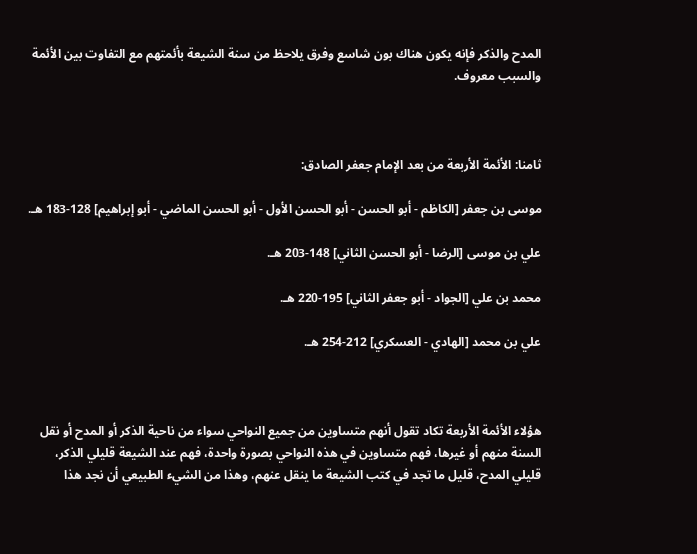المدح والذكر فإنه يكون هناك بون شاسع وفرق يلاحظ من سنة الشيعة بأئمتهم مع التفاوت بين الأئمة والسبب معروف.



ثامنا: الأئمة الأربعة من بعد الإمام جعفر الصادق:

موسى بن جعفر [الكاظم - أبو الحسن - أبو الحسن الأول - أبو الحسن الماضي - أبو إبراهيم] 128-183 هـ.

علي بن موسى [الرضا - أبو الحسن الثاني] 148-203 هـ.

محمد بن علي [الجواد - أبو جعفر الثاني] 195-220 هـ.

علي بن محمد [الهادي - العسكري] 212-254 هـ.



هؤلاء الأئمة الأربعة تكاد تقول أنهم متساوين من جميع النواحي سواء من ناحية الذكر أو المدح أو نقل السنة منهم أو غيرها، فهم متساوين في هذه النواحي بصورة واحدة، فهم عند الشيعة قليلي الذكر، قليلي المدح، قليل ما تجد في كتب الشيعة ما ينقل عنهم، وهذا من الشيء الطبيعي أن نجد هذا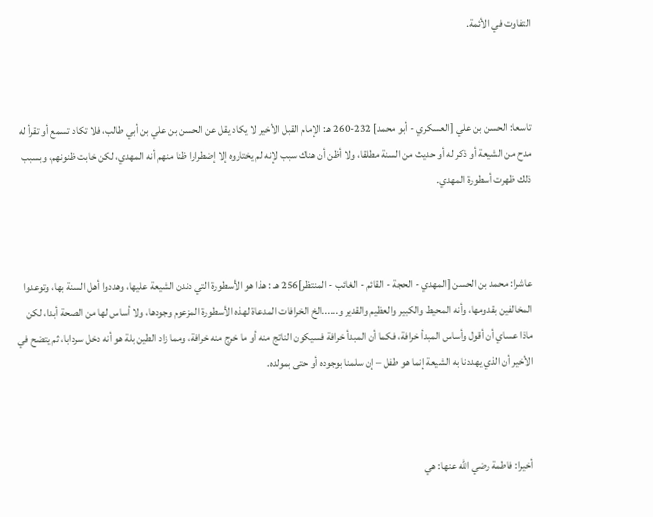التفاوت في الأئمة.



تاسعا: الحسن بن علي [العسكري - أبو محمد] 232-260 هـ: الإمام القبل الأخير لا يكاد يقل عن الحسن بن علي بن أبي طالب، فلا تكاد تسمع أو تقرأ له مدح من الشيعة أو ذكر له أو حديث من السنة مطلقا، ولا أظن أن هناك سبب لإنه لم يختاروه إلا إضطرارا ظنا منهم أنه المهدي، لكن خابت ظنونهم، وبسبب ذلك ظهرت أسطورة المهدي.



عاشرا: محمد بن الحسن [المهدي - الحجة - القائم - الغائب - المنتظر]256 هـ : هذا هو الأسطورة التي دندن الشيعة عليها، وهددوا أهل السنة بها، وتوعدوا المخالفين بقدومها، وأنه المحيط والكبير والعظيم والقدير و......الخ الخرافات المدعاة لهذه الأسطورة المزعوم وجودها، ولا أساس لها من الصحة أبدا، لكن ماذا عساي أن أقول وأساس المبدأ خرافة، فكما أن المبدأ خرافة فسيكون الناتج منه أو ما خرج منه خرافة، ومما زاد الطين بلة هو أنه دخل سردابا، ثم يتضح في الأخير أن الذي يهددنا به الشيعة إنما هو طفل – إن سلمنا بوجوده أو حتى بمولده.



أخيرا: فاطمة رضي الله عنها: هي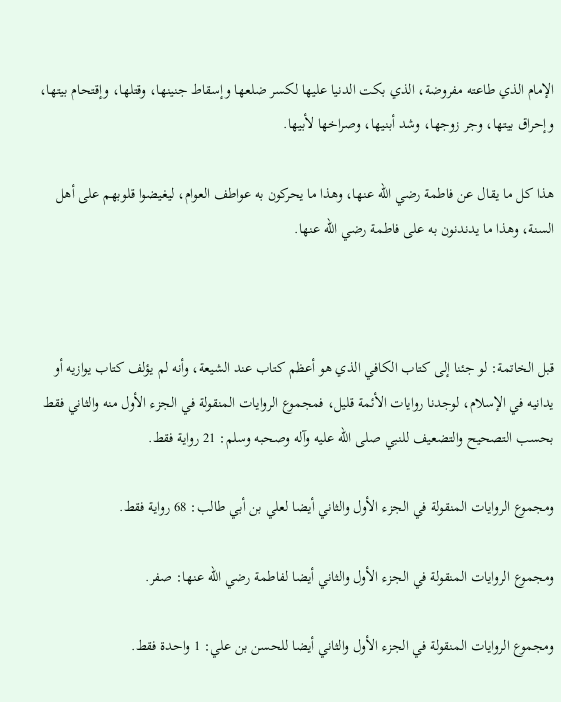الإمام الذي طاعته مفروضة، الذي بكت الدنيا عليها لكسر ضلعها وإسقاط جنينها، وقتلها، وإقتحام بيتها، وإحراق بيتها، وجر زوجها، وشد أبنيها، وصراخها لأبيها.

هذا كل ما يقال عن فاطمة رضي الله عنها، وهذا ما يحركون به عواطف العوام، ليغيضوا قلوبهم على أهل السنة، وهذا ما يدندنون به على فاطمة رضي الله عنها.



قبل الخاتمة: لو جئنا إلى كتاب الكافي الذي هو أعظم كتاب عند الشيعة، وأنه لم يؤلف كتاب يوازيه أو يدانيه في الإسلام، لوجدنا روايات الأئمة قليل، فمجموع الروايات المنقولة في الجزء الأول منه والثاني فقط بحسب التصحيح والتضعيف للنبي صلى الله عليه وآله وصحبه وسلم: 21 رواية فقط.

ومجموع الروايات المنقولة في الجزء الأول والثاني أيضا لعلي بن أبي طالب: 68 رواية فقط.

ومجموع الروايات المنقولة في الجزء الأول والثاني أيضا لفاطمة رضي الله عنها: صفر.

ومجموع الروايات المنقولة في الجزء الأول والثاني أيضا للحسن بن علي: 1 واحدة فقط.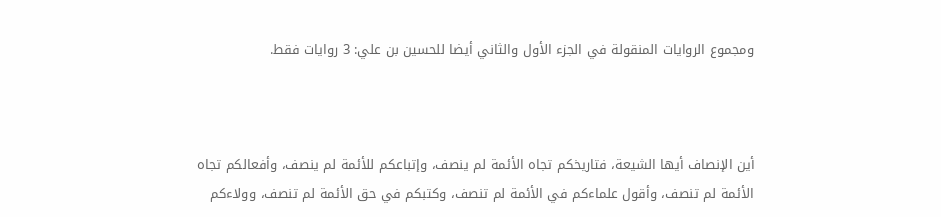ومجموع الروايات المنقولة في الجزء الأول والثاني أيضا للحسين بن علي: 3 روايات فقط.



أين الإنصاف أيها الشيعة، فتاريخكم تجاه الأئمة لم ينصف، وإتباعكم للأئمة لم ينصف، وأفعالكم تجاه الأئمة لم تنصف، وأقول علماءكم في الأئمة لم تنصف، وكتبكم في حق الأئمة لم تنصف، وولاءكم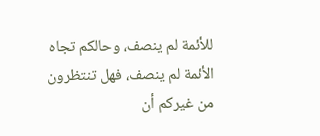للأئمة لم ينصف، وحالكم تجاه الأئمة لم ينصف، فهل تنتظرون من غيركم أن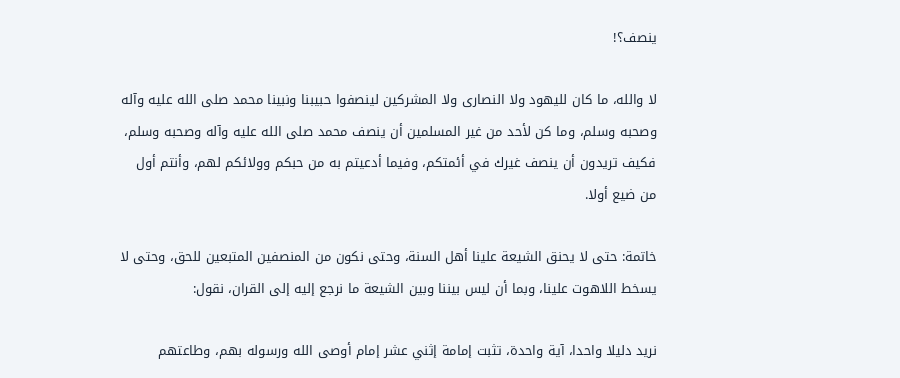ينصف؟!

لا والله، ما كان لليهود ولا النصارى ولا المشركين لينصفوا حبيبنا ونبينا محمد صلى الله عليه وآله وصحبه وسلم، وما كن لأحد من غير المسلمين أن ينصف محمد صلى الله عليه وآله وصحبه وسلم، فكيف تريدون أن ينصف غيرك في أئمتكم، وفيما أدعيتم به من حبكم وولائكم لهم، وأنتم أول من ضيع أولا.

خاتمة: حتى لا يحنق الشيعة علينا أهل السنة، وحتى نكون من المنصفين المتبعين للحق، وحتى لا يسخط اللاهوت علينا، وبما أن ليس بيننا وبين الشيعة ما نرجع إليه إلى القران، نقول:

نريد دليلا واحدا، آية واحدة، تثبت إمامة إثني عشر إمام أوصى الله ورسوله بهم، وطاعتهم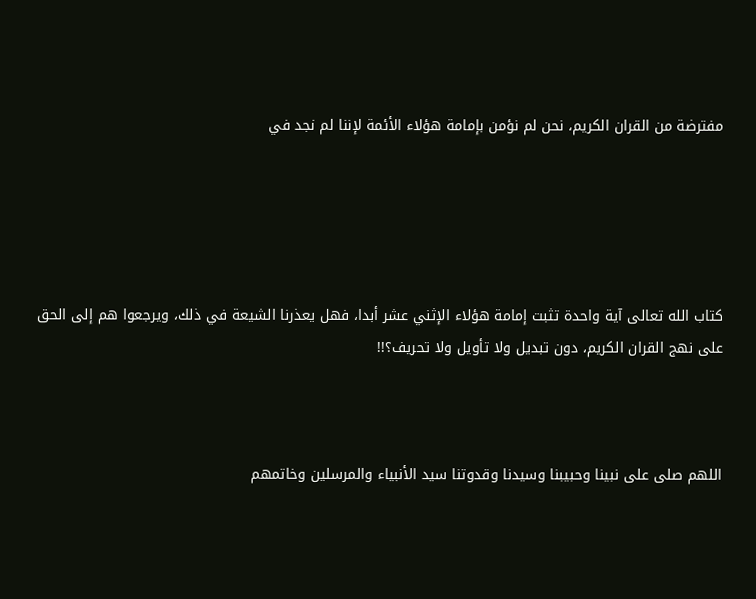مفترضة من القران الكريم، نحن لم نؤمن بإمامة هؤلاء الأئمة لإننا لم نجد في





كتاب الله تعالى آية واحدة تثبت إمامة هؤلاء الإثني عشر أبدا، فهل يعذرنا الشيعة في ذلك، ويرجعوا هم إلى الحق على نهج القران الكريم، دون تبديل ولا تأويل ولا تحريف؟!!



اللهم صلى على نبينا وحبيبنا وسيدنا وقدوتنا سيد الأنبياء والمرسلين وخاتمهم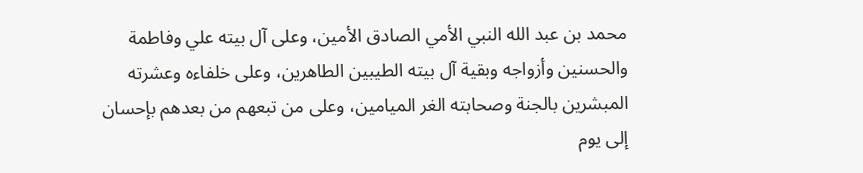محمد بن عبد الله النبي الأمي الصادق الأمين، وعلى آل بيته علي وفاطمة والحسنين وأزواجه وبقية آل بيته الطيبين الطاهرين، وعلى خلفاءه وعشرته المبشرين بالجنة وصحابته الغر الميامين، وعلى من تبعهم من بعدهم بإحسان إلى يوم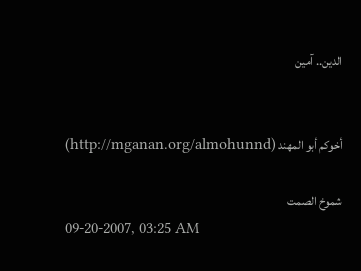الدين.. آمين


أخوكم أبو المهند (http://mganan.org/almohunnd)

شموخ الصمت
09-20-2007, 03:25 AM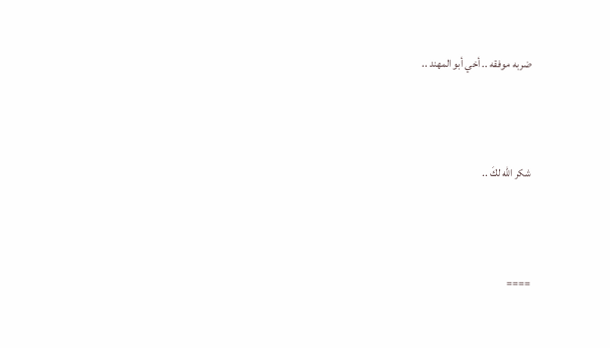ضربه موفقه .. أخي أبو المهند ..



شكر الله لكَ ..



====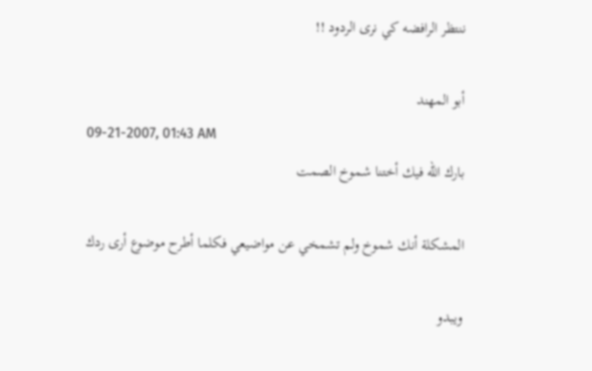ننتظر الرافضه كي نرى الردود !!

أبو المهند
09-21-2007, 01:43 AM
بارك الله فيك أختنا شموخ الصمت

المشكلة أنك شموخ ولم تشمخي عن مواضيعي فكلما أطرح موضوع أرى ردك

ويبدو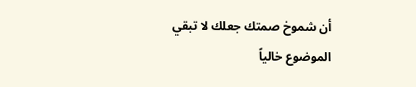أن شموخ صمتك جعلك لا تبقي الموضوع خالياً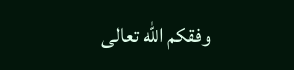وفقكم الله تعالى